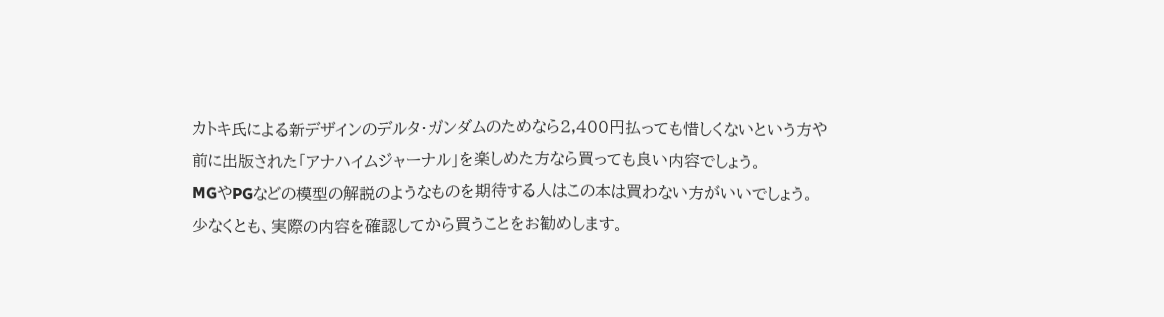カトキ氏による新デザインのデルタ・ガンダムのためなら2,400円払っても惜しくないという方や
前に出版された「アナハイムジャーナル」を楽しめた方なら買っても良い内容でしょう。
MGやPGなどの模型の解説のようなものを期待する人はこの本は買わない方がいいでしょう。
少なくとも、実際の内容を確認してから買うことをお勧めします。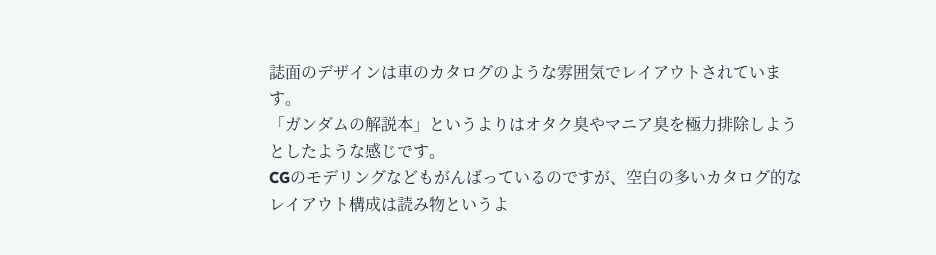誌面のデザインは車のカタログのような雰囲気でレイアウトされています。
「ガンダムの解説本」というよりはオタク臭やマニア臭を極力排除しようとしたような感じです。
CGのモデリングなどもがんばっているのですが、空白の多いカタログ的なレイアウト構成は読み物というよ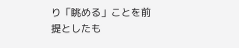り「眺める」ことを前提としたも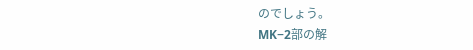のでしょう。
MK−2部の解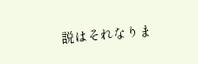説はそれなりま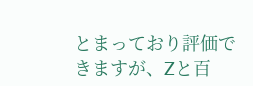とまっており評価できますが、Zと百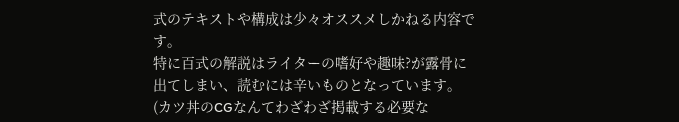式のテキストや構成は少々オススメしかねる内容です。
特に百式の解説はライターの嗜好や趣味?が露骨に出てしまい、読むには辛いものとなっています。
(カツ丼のCGなんてわざわざ掲載する必要な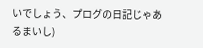いでしょう、プログの日記じゃあるまいし)